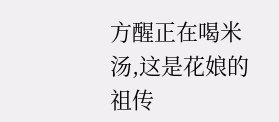方醒正在喝米汤,这是花娘的祖传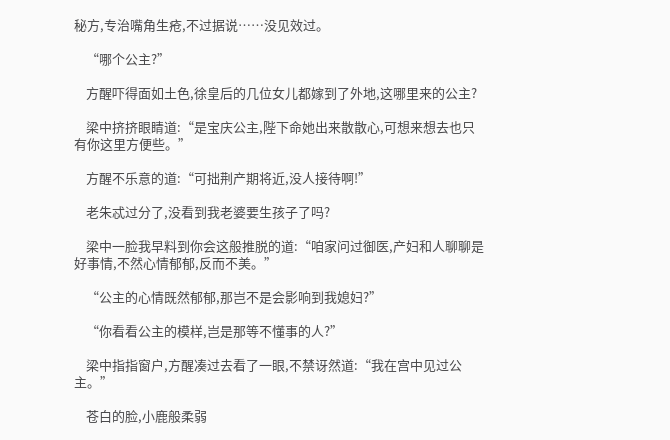秘方,专治嘴角生疮,不过据说……没见效过。

    “哪个公主?”

    方醒吓得面如土色,徐皇后的几位女儿都嫁到了外地,这哪里来的公主?

    梁中挤挤眼睛道:“是宝庆公主,陛下命她出来散散心,可想来想去也只有你这里方便些。”

    方醒不乐意的道:“可拙荆产期将近,没人接待啊!”

    老朱忒过分了,没看到我老婆要生孩子了吗?

    梁中一脸我早料到你会这般推脱的道:“咱家问过御医,产妇和人聊聊是好事情,不然心情郁郁,反而不美。”

    “公主的心情既然郁郁,那岂不是会影响到我媳妇?”

    “你看看公主的模样,岂是那等不懂事的人?”

    梁中指指窗户,方醒凑过去看了一眼,不禁讶然道:“我在宫中见过公主。”

    苍白的脸,小鹿般柔弱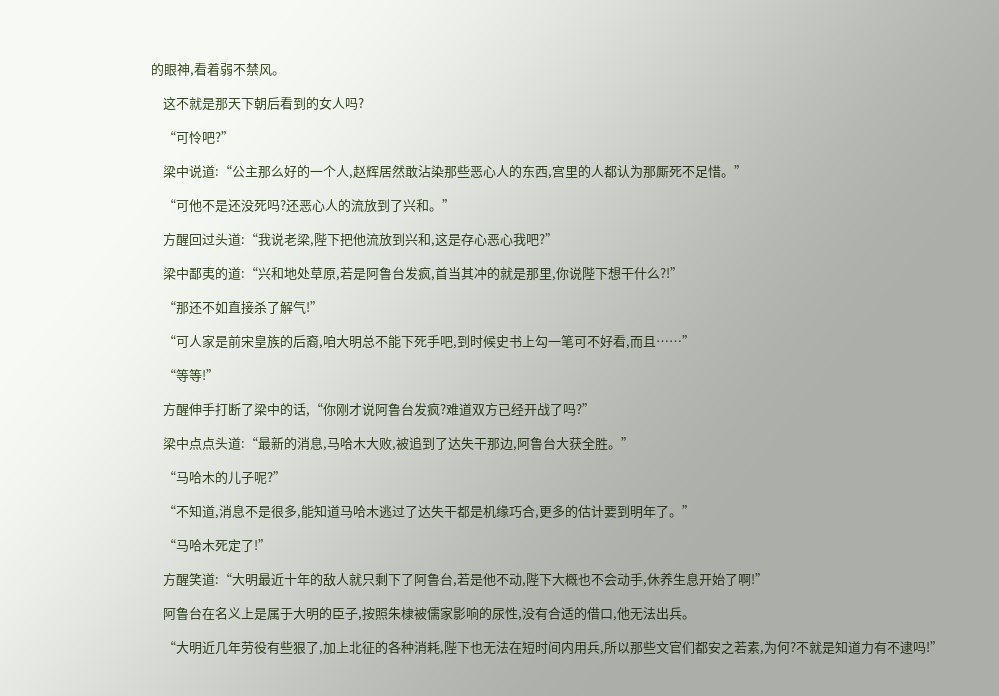的眼神,看着弱不禁风。

    这不就是那天下朝后看到的女人吗?

    “可怜吧?”

    梁中说道:“公主那么好的一个人,赵辉居然敢沾染那些恶心人的东西,宫里的人都认为那厮死不足惜。”

    “可他不是还没死吗?还恶心人的流放到了兴和。”

    方醒回过头道:“我说老梁,陛下把他流放到兴和,这是存心恶心我吧?”

    梁中鄙夷的道:“兴和地处草原,若是阿鲁台发疯,首当其冲的就是那里,你说陛下想干什么?!”

    “那还不如直接杀了解气!”

    “可人家是前宋皇族的后裔,咱大明总不能下死手吧,到时候史书上勾一笔可不好看,而且……”

    “等等!”

    方醒伸手打断了梁中的话,“你刚才说阿鲁台发疯?难道双方已经开战了吗?”

    梁中点点头道:“最新的消息,马哈木大败,被追到了达失干那边,阿鲁台大获全胜。”

    “马哈木的儿子呢?”

    “不知道,消息不是很多,能知道马哈木逃过了达失干都是机缘巧合,更多的估计要到明年了。”

    “马哈木死定了!”

    方醒笑道:“大明最近十年的敌人就只剩下了阿鲁台,若是他不动,陛下大概也不会动手,休养生息开始了啊!”

    阿鲁台在名义上是属于大明的臣子,按照朱棣被儒家影响的尿性,没有合适的借口,他无法出兵。

    “大明近几年劳役有些狠了,加上北征的各种消耗,陛下也无法在短时间内用兵,所以那些文官们都安之若素,为何?不就是知道力有不逮吗!”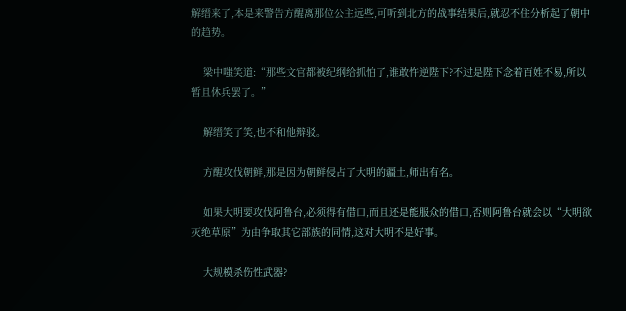解缙来了,本是来警告方醒离那位公主远些,可听到北方的战事结果后,就忍不住分析起了朝中的趋势。

    梁中嗤笑道:“那些文官都被纪纲给抓怕了,谁敢忤逆陛下?不过是陛下念着百姓不易,所以暂且休兵罢了。”

    解缙笑了笑,也不和他辩驳。

    方醒攻伐朝鲜,那是因为朝鲜侵占了大明的疆土,师出有名。

    如果大明要攻伐阿鲁台,必须得有借口,而且还是能服众的借口,否则阿鲁台就会以“大明欲灭绝草原”为由争取其它部族的同情,这对大明不是好事。

    大规模杀伤性武器?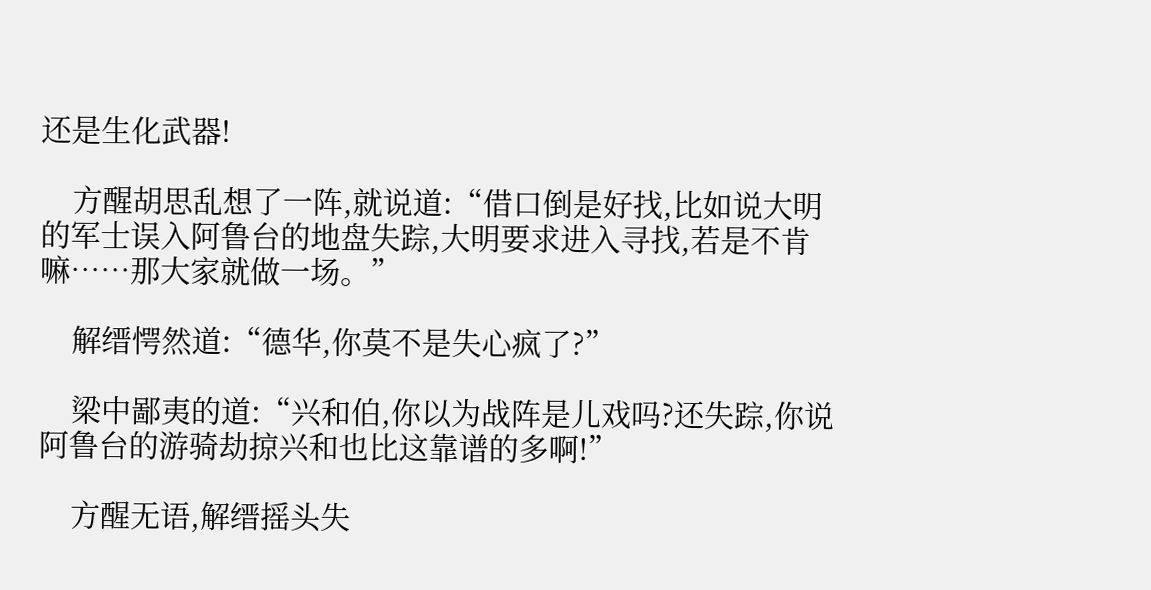还是生化武器!

    方醒胡思乱想了一阵,就说道:“借口倒是好找,比如说大明的军士误入阿鲁台的地盘失踪,大明要求进入寻找,若是不肯嘛……那大家就做一场。”

    解缙愕然道:“德华,你莫不是失心疯了?”

    梁中鄙夷的道:“兴和伯,你以为战阵是儿戏吗?还失踪,你说阿鲁台的游骑劫掠兴和也比这靠谱的多啊!”

    方醒无语,解缙摇头失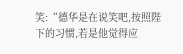笑:“德华是在说笑吧,按照陛下的习惯,若是他觉得应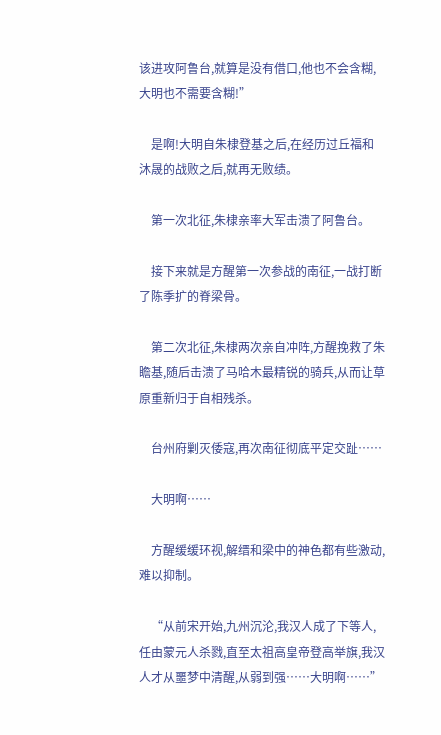该进攻阿鲁台,就算是没有借口,他也不会含糊,大明也不需要含糊!”

    是啊!大明自朱棣登基之后,在经历过丘福和沐晟的战败之后,就再无败绩。

    第一次北征,朱棣亲率大军击溃了阿鲁台。

    接下来就是方醒第一次参战的南征,一战打断了陈季扩的脊梁骨。

    第二次北征,朱棣两次亲自冲阵,方醒挽救了朱瞻基,随后击溃了马哈木最精锐的骑兵,从而让草原重新归于自相残杀。

    台州府剿灭倭寇,再次南征彻底平定交趾……

    大明啊……

    方醒缓缓环视,解缙和梁中的神色都有些激动,难以抑制。

    “从前宋开始,九州沉沦,我汉人成了下等人,任由蒙元人杀戮,直至太祖高皇帝登高举旗,我汉人才从噩梦中清醒,从弱到强……大明啊……”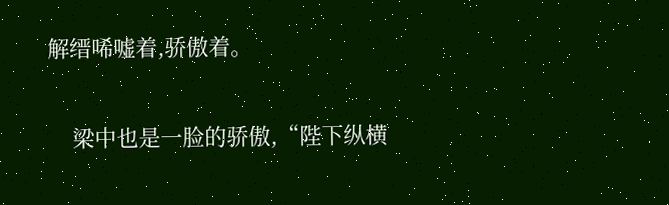解缙唏嘘着,骄傲着。

    梁中也是一脸的骄傲,“陛下纵横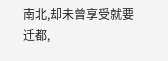南北,却未曾享受就要迁都,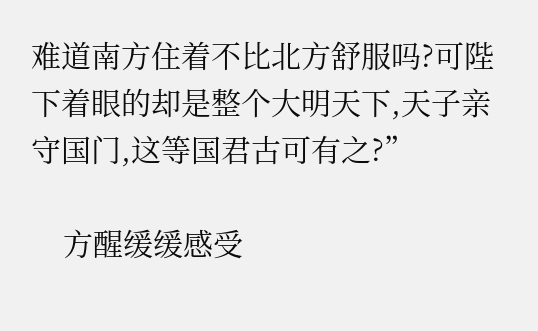难道南方住着不比北方舒服吗?可陛下着眼的却是整个大明天下,天子亲守国门,这等国君古可有之?”

    方醒缓缓感受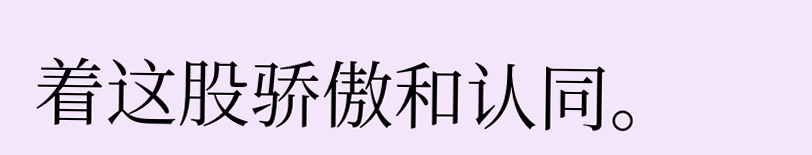着这股骄傲和认同。